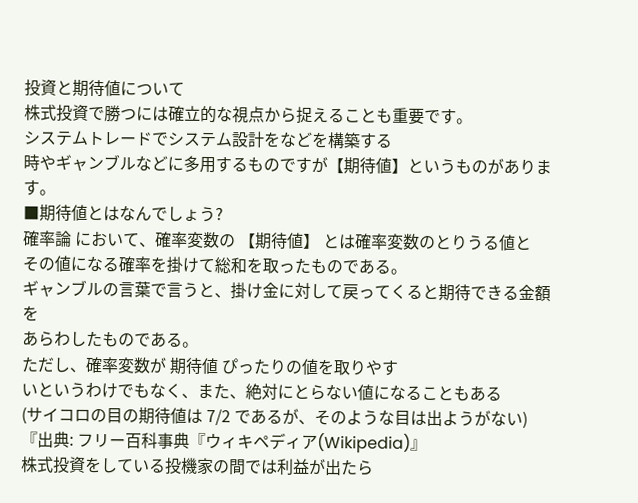投資と期待値について
株式投資で勝つには確立的な視点から捉えることも重要です。
システムトレードでシステム設計をなどを構築する
時やギャンブルなどに多用するものですが【期待値】というものがあります。
■期待値とはなんでしょう?
確率論 において、確率変数の 【期待値】 とは確率変数のとりうる値と
その値になる確率を掛けて総和を取ったものである。
ギャンブルの言葉で言うと、掛け金に対して戻ってくると期待できる金額を
あらわしたものである。
ただし、確率変数が 期待値 ぴったりの値を取りやす
いというわけでもなく、また、絶対にとらない値になることもある
(サイコロの目の期待値は 7/2 であるが、そのような目は出ようがない)
『出典: フリー百科事典『ウィキペディア(Wikipedia)』
株式投資をしている投機家の間では利益が出たら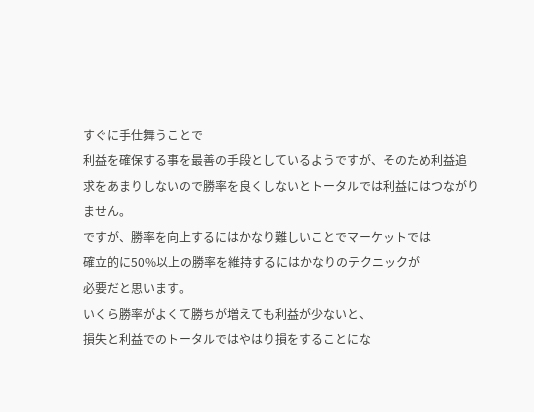すぐに手仕舞うことで
利益を確保する事を最善の手段としているようですが、そのため利益追
求をあまりしないので勝率を良くしないとトータルでは利益にはつながり
ません。
ですが、勝率を向上するにはかなり難しいことでマーケットでは
確立的に50%以上の勝率を維持するにはかなりのテクニックが
必要だと思います。
いくら勝率がよくて勝ちが増えても利益が少ないと、
損失と利益でのトータルではやはり損をすることにな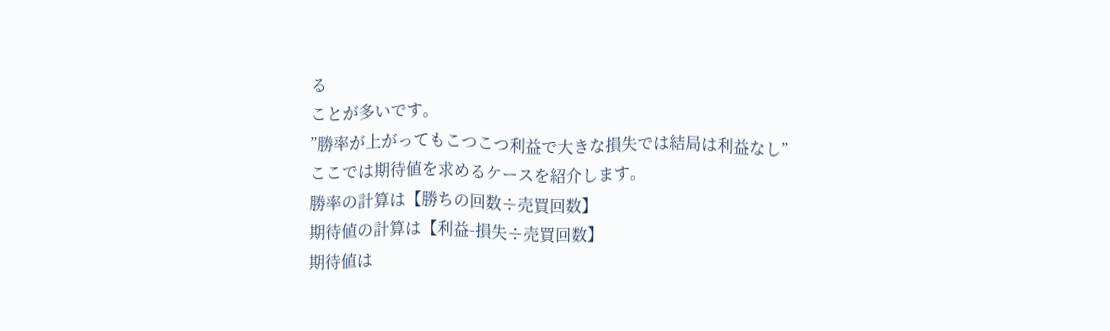る
ことが多いです。
”勝率が上がってもこつこつ利益で大きな損失では結局は利益なし”
ここでは期待値を求めるケースを紹介します。
勝率の計算は【勝ちの回数÷売買回数】
期待値の計算は【利益-損失÷売買回数】
期待値は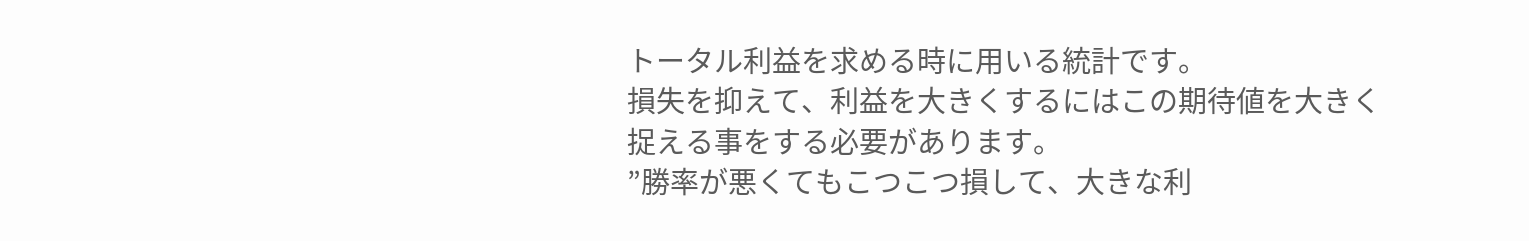トータル利益を求める時に用いる統計です。
損失を抑えて、利益を大きくするにはこの期待値を大きく
捉える事をする必要があります。
”勝率が悪くてもこつこつ損して、大きな利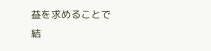益を求めることで
結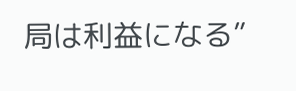局は利益になる”